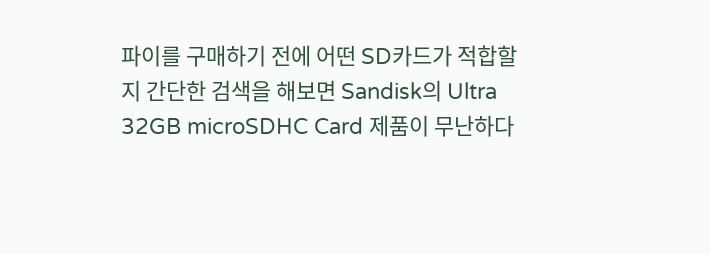파이를 구매하기 전에 어떤 SD카드가 적합할지 간단한 검색을 해보면 Sandisk의 Ultra 32GB microSDHC Card 제품이 무난하다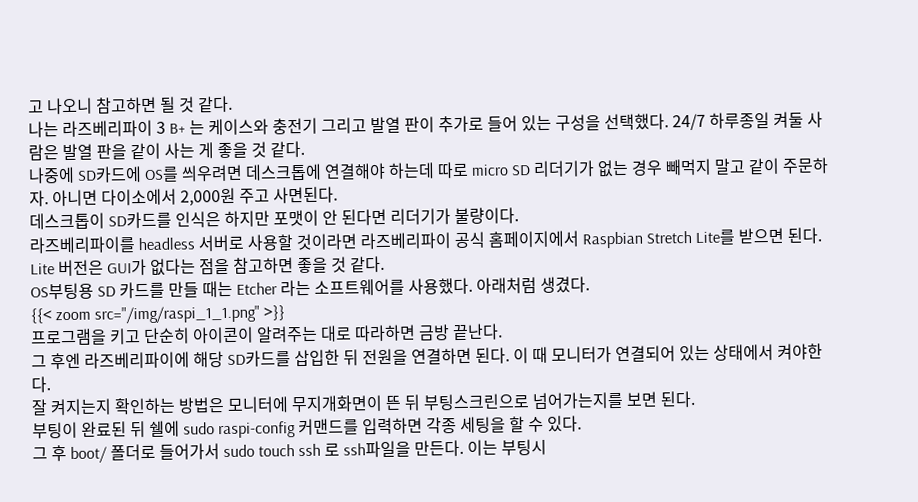고 나오니 참고하면 될 것 같다.
나는 라즈베리파이 3 B+ 는 케이스와 충전기 그리고 발열 판이 추가로 들어 있는 구성을 선택했다. 24/7 하루종일 켜둘 사람은 발열 판을 같이 사는 게 좋을 것 같다.
나중에 SD카드에 OS를 씌우려면 데스크톱에 연결해야 하는데 따로 micro SD 리더기가 없는 경우 빼먹지 말고 같이 주문하자. 아니면 다이소에서 2,000원 주고 사면된다.
데스크톱이 SD카드를 인식은 하지만 포맷이 안 된다면 리더기가 불량이다.
라즈베리파이를 headless 서버로 사용할 것이라면 라즈베리파이 공식 홈페이지에서 Raspbian Stretch Lite를 받으면 된다. Lite 버전은 GUI가 없다는 점을 참고하면 좋을 것 같다.
OS부팅용 SD 카드를 만들 때는 Etcher 라는 소프트웨어를 사용했다. 아래처럼 생겼다.
{{< zoom src="/img/raspi_1_1.png" >}}
프로그램을 키고 단순히 아이콘이 알려주는 대로 따라하면 금방 끝난다.
그 후엔 라즈베리파이에 해당 SD카드를 삽입한 뒤 전원을 연결하면 된다. 이 때 모니터가 연결되어 있는 상태에서 켜야한다.
잘 켜지는지 확인하는 방법은 모니터에 무지개화면이 뜬 뒤 부팅스크린으로 넘어가는지를 보면 된다.
부팅이 완료된 뒤 쉘에 sudo raspi-config 커맨드를 입력하면 각종 세팅을 할 수 있다.
그 후 boot/ 폴더로 들어가서 sudo touch ssh 로 ssh파일을 만든다. 이는 부팅시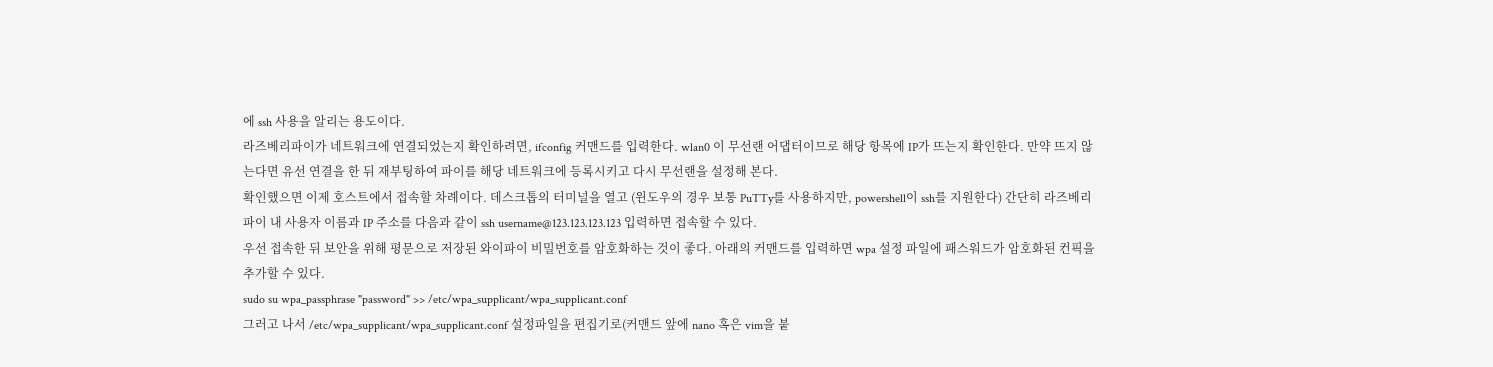에 ssh 사용을 알리는 용도이다.
라즈베리파이가 네트워크에 연결되었는지 확인하려면, ifconfig 커맨드를 입력한다. wlan0 이 무선랜 어댑터이므로 해당 항목에 IP가 뜨는지 확인한다. 만약 뜨지 않는다면 유선 연결을 한 뒤 재부팅하여 파이를 해당 네트워크에 등록시키고 다시 무선랜을 설정해 본다.
확인했으면 이제 호스트에서 접속할 차례이다. 데스크톱의 터미널을 열고 (윈도우의 경우 보통 PuTTy를 사용하지만, powershell이 ssh를 지원한다) 간단히 라즈베리 파이 내 사용자 이름과 IP 주소를 다음과 같이 ssh username@123.123.123.123 입력하면 접속할 수 있다.
우선 접속한 뒤 보안을 위해 평문으로 저장된 와이파이 비밀번호를 암호화하는 것이 좋다. 아래의 커맨드를 입력하면 wpa 설정 파일에 패스워드가 암호화된 컨픽을 추가할 수 있다.
sudo su wpa_passphrase "password" >> /etc/wpa_supplicant/wpa_supplicant.conf
그러고 나서 /etc/wpa_supplicant/wpa_supplicant.conf 설정파일을 편집기로(커맨드 앞에 nano 혹은 vim을 붙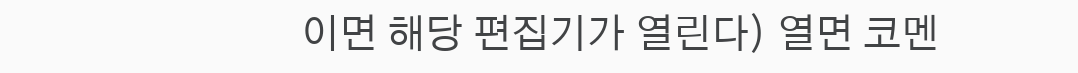이면 해당 편집기가 열린다) 열면 코멘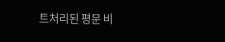트처리된 평문 비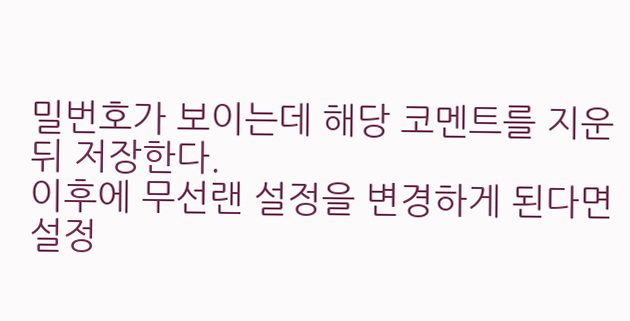밀번호가 보이는데 해당 코멘트를 지운 뒤 저장한다.
이후에 무선랜 설정을 변경하게 된다면 설정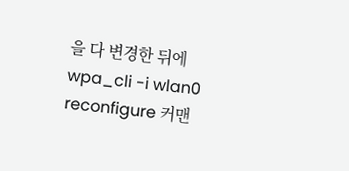을 다 변경한 뒤에 wpa_cli -i wlan0 reconfigure 커맨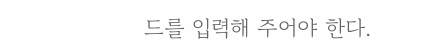드를 입력해 주어야 한다.